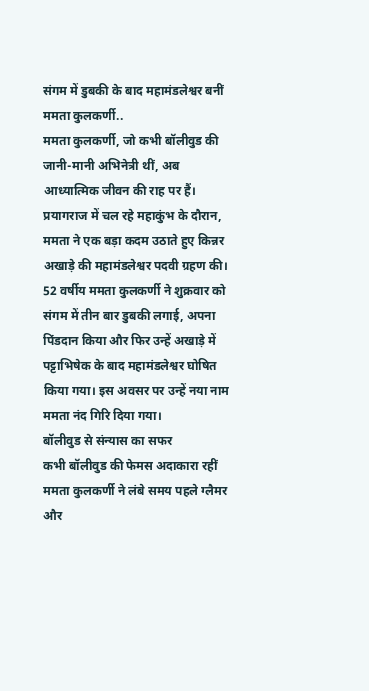संगम में डुबकी के बाद महामंडलेश्वर बनीं ममता कुलकर्णी..
ममता कुलकर्णी, जो कभी बॉलीवुड की जानी-मानी अभिनेत्री थीं, अब आध्यात्मिक जीवन की राह पर हैं। प्रयागराज में चल रहे महाकुंभ के दौरान, ममता ने एक बड़ा कदम उठाते हुए किन्नर अखाड़े की महामंडलेश्वर पदवी ग्रहण की। 52 वर्षीय ममता कुलकर्णी ने शुक्रवार को संगम में तीन बार डुबकी लगाई, अपना पिंडदान किया और फिर उन्हें अखाड़े में पट्टाभिषेक के बाद महामंडलेश्वर घोषित किया गया। इस अवसर पर उन्हें नया नाम ममता नंद गिरि दिया गया।
बॉलीवुड से संन्यास का सफर
कभी बॉलीवुड की फेमस अदाकारा रहीं ममता कुलकर्णी ने लंबे समय पहले ग्लैमर और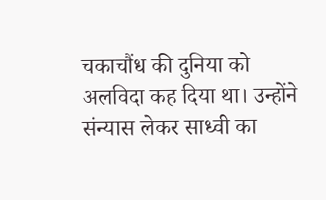चकाचौंध की दुनिया को अलविदा कह दिया था। उन्होंने संन्यास लेकर साध्वी का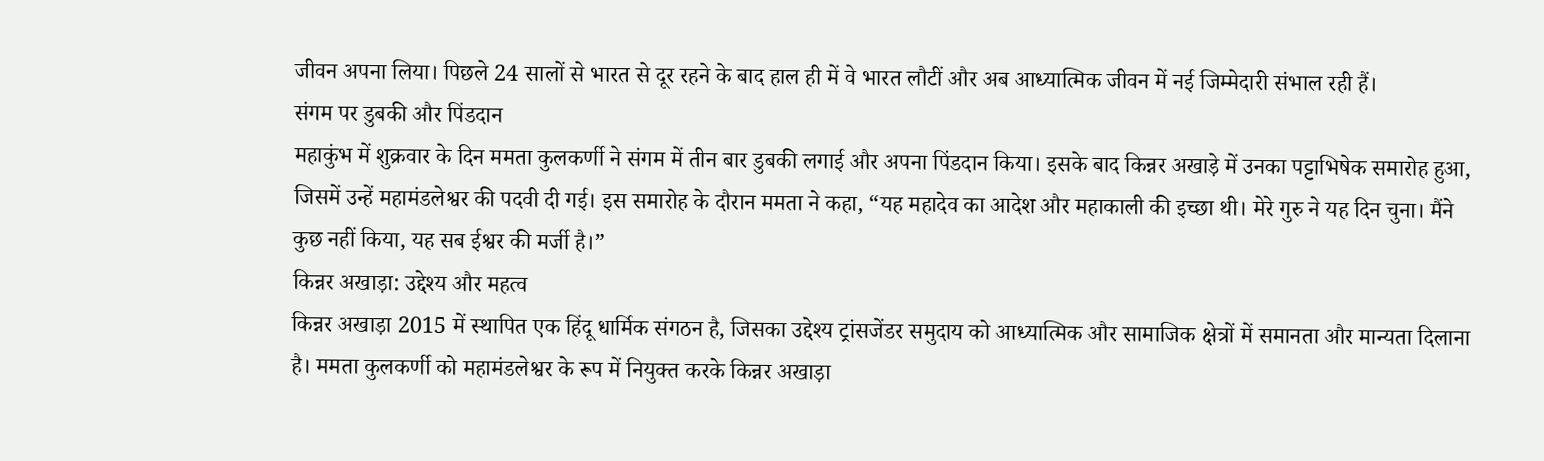जीवन अपना लिया। पिछले 24 सालों से भारत से दूर रहने के बाद हाल ही में वे भारत लौटीं और अब आध्यात्मिक जीवन में नई जिम्मेदारी संभाल रही हैं।
संगम पर डुबकी और पिंडदान
महाकुंभ में शुक्रवार के दिन ममता कुलकर्णी ने संगम में तीन बार डुबकी लगाई और अपना पिंडदान किया। इसके बाद किन्नर अखाड़े में उनका पट्टाभिषेक समारोह हुआ, जिसमें उन्हें महामंडलेश्वर की पदवी दी गई। इस समारोह के दौरान ममता ने कहा, “यह महादेव का आदेश और महाकाली की इच्छा थी। मेरे गुरु ने यह दिन चुना। मैंने कुछ नहीं किया, यह सब ईश्वर की मर्जी है।”
किन्नर अखाड़ा: उद्देश्य और महत्व
किन्नर अखाड़ा 2015 में स्थापित एक हिंदू धार्मिक संगठन है, जिसका उद्देश्य ट्रांसजेंडर समुदाय को आध्यात्मिक और सामाजिक क्षेत्रों में समानता और मान्यता दिलाना है। ममता कुलकर्णी को महामंडलेश्वर के रूप में नियुक्त करके किन्नर अखाड़ा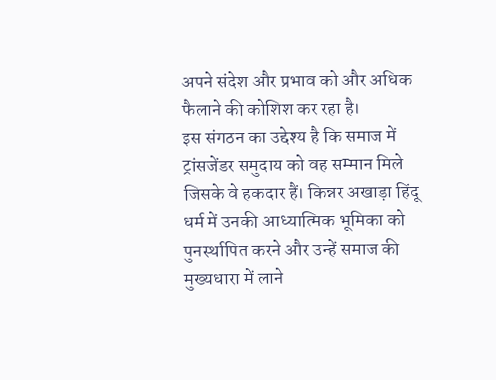अपने संदेश और प्रभाव को और अधिक फैलाने की कोशिश कर रहा है।
इस संगठन का उद्देश्य है कि समाज में ट्रांसजेंडर समुदाय को वह सम्मान मिले जिसके वे हकदार हैं। किन्नर अखाड़ा हिंदू धर्म में उनकी आध्यात्मिक भूमिका को पुनर्स्थापित करने और उन्हें समाज की मुख्यधारा में लाने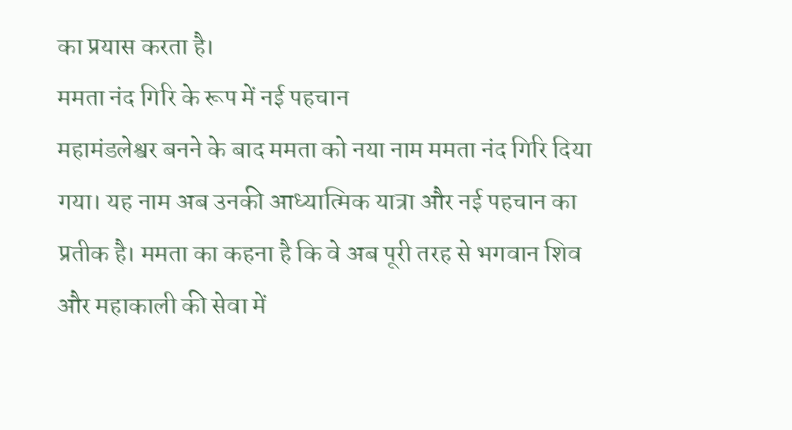का प्रयास करता है।
ममता नंद गिरि के रूप में नई पहचान
महामंडलेश्वर बनने के बाद ममता को नया नाम ममता नंद गिरि दिया गया। यह नाम अब उनकी आध्यात्मिक यात्रा और नई पहचान का प्रतीक है। ममता का कहना है कि वे अब पूरी तरह से भगवान शिव और महाकाली की सेवा में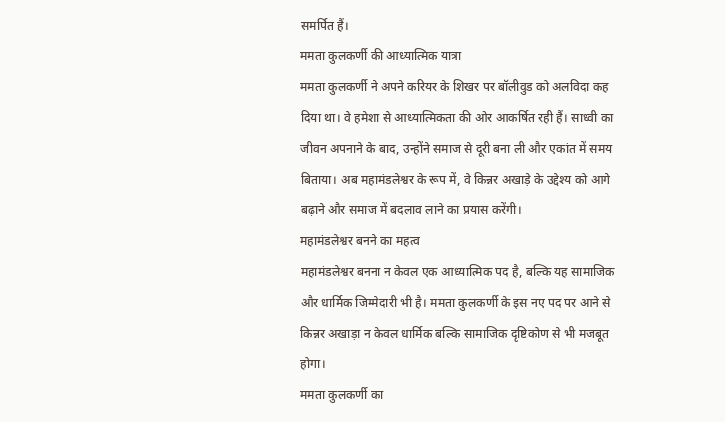समर्पित हैं।
ममता कुलकर्णी की आध्यात्मिक यात्रा
ममता कुलकर्णी ने अपने करियर के शिखर पर बॉलीवुड को अलविदा कह दिया था। वे हमेशा से आध्यात्मिकता की ओर आकर्षित रही हैं। साध्वी का जीवन अपनाने के बाद, उन्होंने समाज से दूरी बना ली और एकांत में समय बिताया। अब महामंडलेश्वर के रूप में, वे किन्नर अखाड़े के उद्देश्य को आगे बढ़ाने और समाज में बदलाव लाने का प्रयास करेंगी।
महामंडलेश्वर बनने का महत्व
महामंडलेश्वर बनना न केवल एक आध्यात्मिक पद है, बल्कि यह सामाजिक और धार्मिक जिम्मेदारी भी है। ममता कुलकर्णी के इस नए पद पर आने से किन्नर अखाड़ा न केवल धार्मिक बल्कि सामाजिक दृष्टिकोण से भी मजबूत होगा।
ममता कुलकर्णी का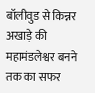बॉलीवुड से किन्नर अखाड़े की महामंडलेश्वर बनने तक का सफर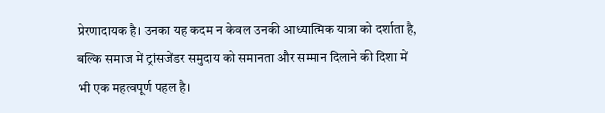प्रेरणादायक है। उनका यह कदम न केवल उनकी आध्यात्मिक यात्रा को दर्शाता है, बल्कि समाज में ट्रांसजेंडर समुदाय को समानता और सम्मान दिलाने की दिशा में भी एक महत्वपूर्ण पहल है।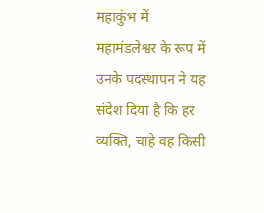महाकुंभ में महामंडलेश्वर के रूप में उनके पदस्थापन ने यह संदेश दिया है कि हर व्यक्ति, चाहे वह किसी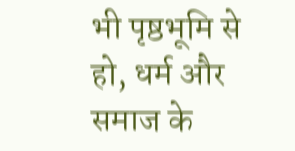भी पृष्ठभूमि से हो, धर्म और समाज के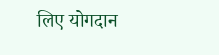लिए योगदान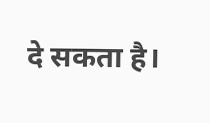दे सकता है।